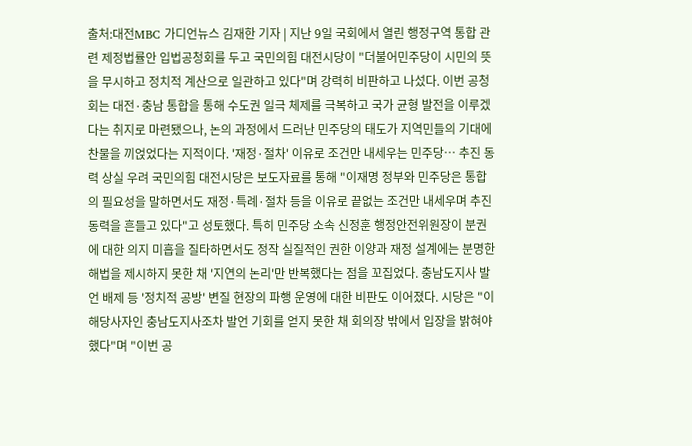출처:대전MBC 가디언뉴스 김재한 기자 | 지난 9일 국회에서 열린 행정구역 통합 관련 제정법률안 입법공청회를 두고 국민의힘 대전시당이 "더불어민주당이 시민의 뜻을 무시하고 정치적 계산으로 일관하고 있다"며 강력히 비판하고 나섰다. 이번 공청회는 대전·충남 통합을 통해 수도권 일극 체제를 극복하고 국가 균형 발전을 이루겠다는 취지로 마련됐으나, 논의 과정에서 드러난 민주당의 태도가 지역민들의 기대에 찬물을 끼얹었다는 지적이다. '재정·절차' 이유로 조건만 내세우는 민주당… 추진 동력 상실 우려 국민의힘 대전시당은 보도자료를 통해 "이재명 정부와 민주당은 통합의 필요성을 말하면서도 재정·특례·절차 등을 이유로 끝없는 조건만 내세우며 추진 동력을 흔들고 있다"고 성토했다. 특히 민주당 소속 신정훈 행정안전위원장이 분권에 대한 의지 미흡을 질타하면서도 정작 실질적인 권한 이양과 재정 설계에는 분명한 해법을 제시하지 못한 채 '지연의 논리'만 반복했다는 점을 꼬집었다. 충남도지사 발언 배제 등 '정치적 공방' 변질 현장의 파행 운영에 대한 비판도 이어졌다. 시당은 "이해당사자인 충남도지사조차 발언 기회를 얻지 못한 채 회의장 밖에서 입장을 밝혀야 했다"며 "이번 공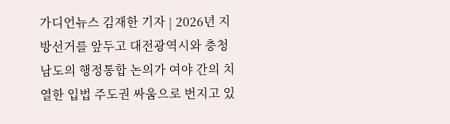가디언뉴스 김재한 기자 | 2026년 지방선거를 앞두고 대전광역시와 충청남도의 행정통합 논의가 여야 간의 치열한 입법 주도권 싸움으로 번지고 있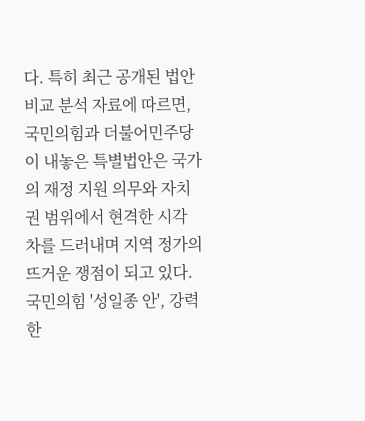다. 특히 최근 공개된 법안 비교 분석 자료에 따르면, 국민의힘과 더불어민주당이 내놓은 특별법안은 국가의 재정 지원 의무와 자치권 범위에서 현격한 시각 차를 드러내며 지역 정가의 뜨거운 쟁점이 되고 있다. 국민의힘 '성일종 안', 강력한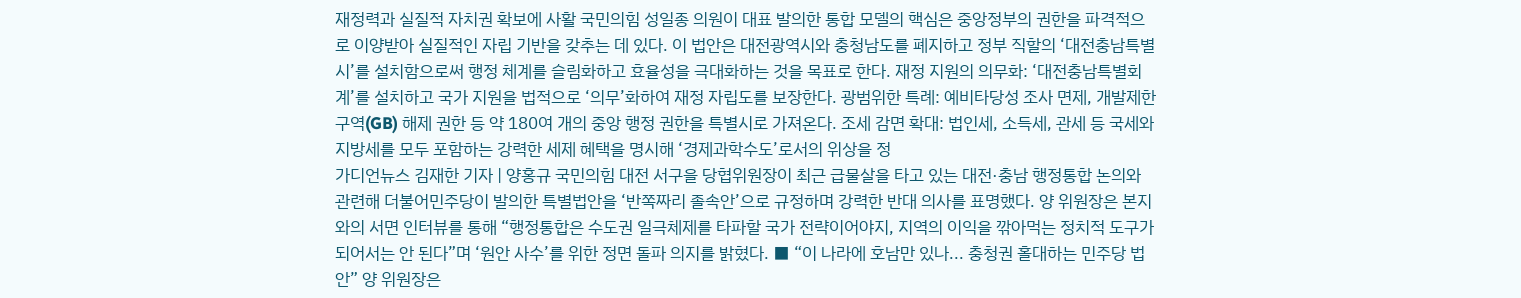재정력과 실질적 자치권 확보에 사활 국민의힘 성일종 의원이 대표 발의한 통합 모델의 핵심은 중앙정부의 권한을 파격적으로 이양받아 실질적인 자립 기반을 갖추는 데 있다. 이 법안은 대전광역시와 충청남도를 폐지하고 정부 직할의 ‘대전충남특별시’를 설치함으로써 행정 체계를 슬림화하고 효율성을 극대화하는 것을 목표로 한다. 재정 지원의 의무화: ‘대전충남특별회계’를 설치하고 국가 지원을 법적으로 ‘의무’화하여 재정 자립도를 보장한다. 광범위한 특례: 예비타당성 조사 면제, 개발제한구역(GB) 해제 권한 등 약 180여 개의 중앙 행정 권한을 특별시로 가져온다. 조세 감면 확대: 법인세, 소득세, 관세 등 국세와 지방세를 모두 포함하는 강력한 세제 혜택을 명시해 ‘경제과학수도’로서의 위상을 정
가디언뉴스 김재한 기자 | 양홍규 국민의힘 대전 서구을 당협위원장이 최근 급물살을 타고 있는 대전·충남 행정통합 논의와 관련해 더불어민주당이 발의한 특별법안을 ‘반쪽짜리 졸속안’으로 규정하며 강력한 반대 의사를 표명했다. 양 위원장은 본지와의 서면 인터뷰를 통해 “행정통합은 수도권 일극체제를 타파할 국가 전략이어야지, 지역의 이익을 깎아먹는 정치적 도구가 되어서는 안 된다”며 ‘원안 사수’를 위한 정면 돌파 의지를 밝혔다. ■ “이 나라에 호남만 있나... 충청권 홀대하는 민주당 법안” 양 위원장은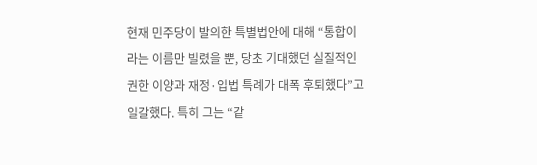현재 민주당이 발의한 특별법안에 대해 “통합이라는 이름만 빌렸을 뿐, 당초 기대했던 실질적인 권한 이양과 재정·입법 특례가 대폭 후퇴했다”고 일갈했다. 특히 그는 “같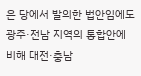은 당에서 발의한 법안임에도 광주·전남 지역의 통합안에 비해 대전·충남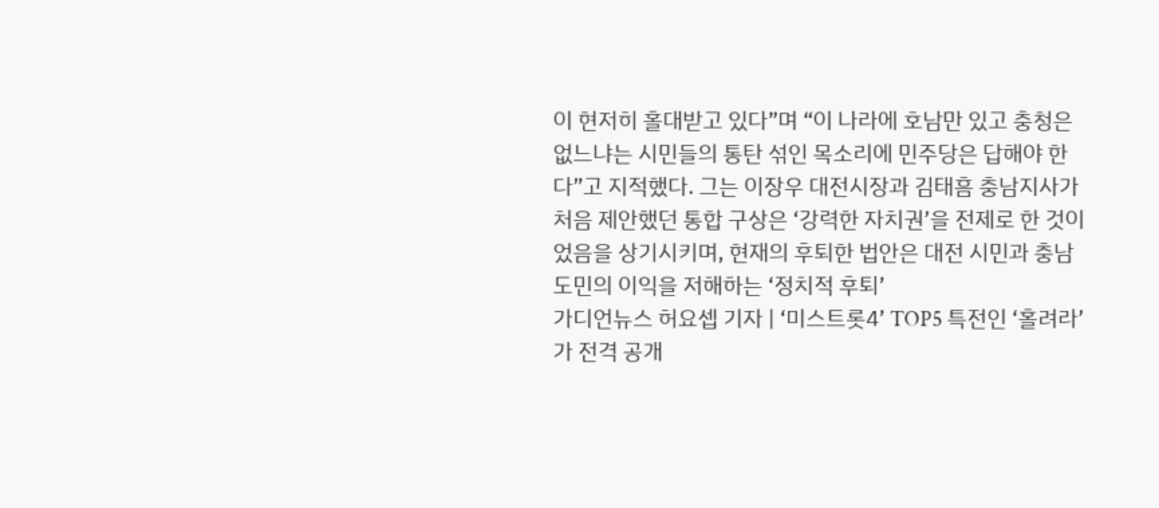이 현저히 홀대받고 있다”며 “이 나라에 호남만 있고 충청은 없느냐는 시민들의 통탄 섞인 목소리에 민주당은 답해야 한다”고 지적했다. 그는 이장우 대전시장과 김태흠 충남지사가 처음 제안했던 통합 구상은 ‘강력한 자치권’을 전제로 한 것이었음을 상기시키며, 현재의 후퇴한 법안은 대전 시민과 충남 도민의 이익을 저해하는 ‘정치적 후퇴’
가디언뉴스 허요셉 기자 | ‘미스트롯4’ TOP5 특전인 ‘홀려라’가 전격 공개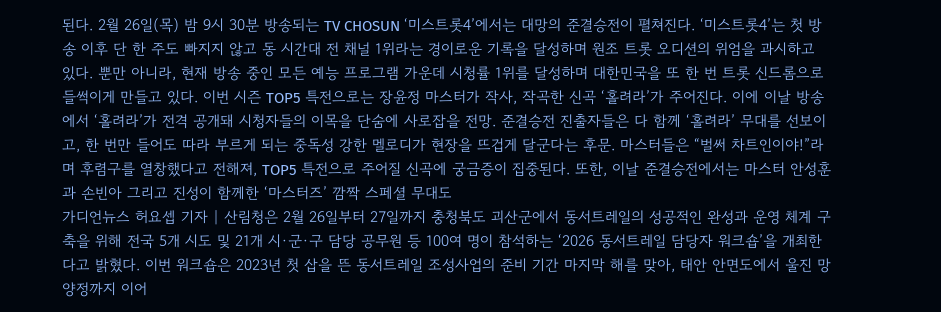된다. 2월 26일(목) 밤 9시 30분 방송되는 TV CHOSUN ‘미스트롯4’에서는 대망의 준결승전이 펼쳐진다. ‘미스트롯4’는 첫 방송 이후 단 한 주도 빠지지 않고 동 시간대 전 채널 1위라는 경이로운 기록을 달성하며 원조 트롯 오디션의 위엄을 과시하고 있다. 뿐만 아니라, 현재 방송 중인 모든 예능 프로그램 가운데 시청률 1위를 달성하며 대한민국을 또 한 번 트롯 신드롬으로 들썩이게 만들고 있다. 이번 시즌 TOP5 특전으로는 장윤정 마스터가 작사, 작곡한 신곡 ‘홀려라’가 주어진다. 이에 이날 방송에서 ‘홀려라’가 전격 공개돼 시청자들의 이목을 단숨에 사로잡을 전망. 준결승전 진출자들은 다 함께 ‘홀려라’ 무대를 선보이고, 한 번만 들어도 따라 부르게 되는 중독성 강한 멜로디가 현장을 뜨겁게 달군다는 후문. 마스터들은 “벌써 차트인이야!”라며 후렴구를 열창했다고 전해져, TOP5 특전으로 주어질 신곡에 궁금증이 집중된다. 또한, 이날 준결승전에서는 마스터 안성훈과 손빈아 그리고 진성이 함께한 ‘마스터즈’ 깜짝 스페셜 무대도
가디언뉴스 허요셉 기자 | 산림청은 2월 26일부터 27일까지 충청북도 괴산군에서 동서트레일의 성공적인 완성과 운영 체계 구축을 위해 전국 5개 시도 및 21개 시·군·구 담당 공무원 등 100여 명이 참석하는 ‘2026 동서트레일 담당자 워크숍’을 개최한다고 밝혔다. 이번 워크숍은 2023년 첫 삽을 뜬 동서트레일 조성사업의 준비 기간 마지막 해를 맞아, 태안 안면도에서 울진 망양정까지 이어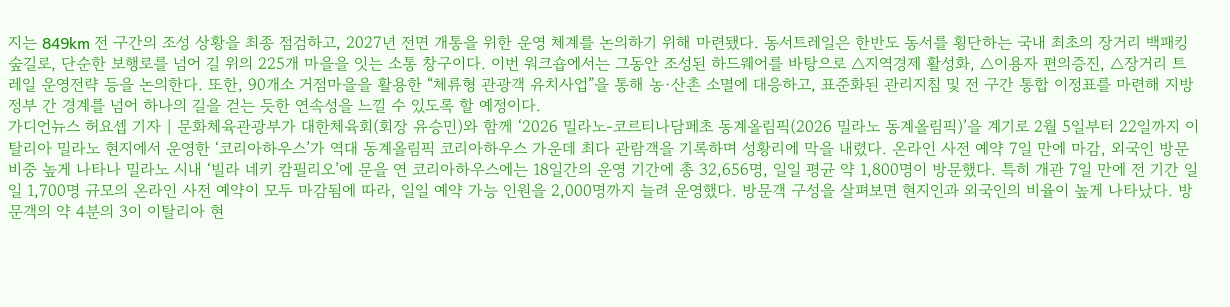지는 849km 전 구간의 조성 상황을 최종 점검하고, 2027년 전면 개통을 위한 운영 체계를 논의하기 위해 마련됐다. 동서트레일은 한반도 동서를 횡단하는 국내 최초의 장거리 백패킹 숲길로, 단순한 보행로를 넘어 길 위의 225개 마을을 잇는 소통 창구이다. 이번 워크숍에서는 그동안 조성된 하드웨어를 바탕으로 △지역경제 활성화, △이용자 편의증진, △장거리 트레일 운영전략 등을 논의한다. 또한, 90개소 거점마을을 활용한 “체류형 관광객 유치사업”을 통해 농·산촌 소멸에 대응하고, 표준화된 관리지침 및 전 구간 통합 이정표를 마련해 지방정부 간 경계를 넘어 하나의 길을 걷는 듯한 연속성을 느낄 수 있도록 할 예정이다.
가디언뉴스 허요셉 기자 | 문화체육관광부가 대한체육회(회장 유승민)와 함께 ‘2026 밀라노-코르티나담페초 동계올림픽(2026 밀라노 동계올림픽)’을 계기로 2월 5일부터 22일까지 이탈리아 밀라노 현지에서 운영한 ‘코리아하우스’가 역대 동계올림픽 코리아하우스 가운데 최다 관람객을 기록하며 성황리에 막을 내렸다. 온라인 사전 예약 7일 만에 마감, 외국인 방문 비중 높게 나타나 밀라노 시내 ‘빌라 네키 캄필리오’에 문을 연 코리아하우스에는 18일간의 운영 기간에 총 32,656명, 일일 평균 약 1,800명이 방문했다. 특히 개관 7일 만에 전 기간 일일 1,700명 규모의 온라인 사전 예약이 모두 마감됨에 따라, 일일 예약 가능 인원을 2,000명까지 늘려 운영했다. 방문객 구성을 살펴보면 현지인과 외국인의 비율이 높게 나타났다. 방문객의 약 4분의 3이 이탈리아 현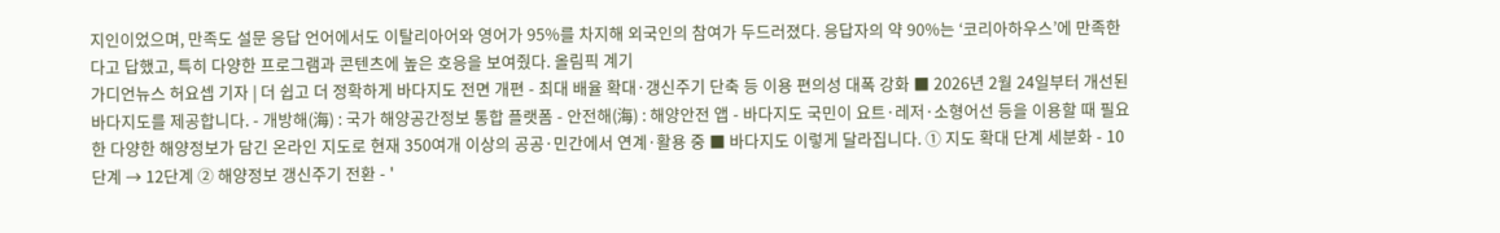지인이었으며, 만족도 설문 응답 언어에서도 이탈리아어와 영어가 95%를 차지해 외국인의 참여가 두드러졌다. 응답자의 약 90%는 ‘코리아하우스’에 만족한다고 답했고, 특히 다양한 프로그램과 콘텐츠에 높은 호응을 보여줬다. 올림픽 계기
가디언뉴스 허요셉 기자 | 더 쉽고 더 정확하게 바다지도 전면 개편 - 최대 배율 확대·갱신주기 단축 등 이용 편의성 대폭 강화 ■ 2026년 2월 24일부터 개선된 바다지도를 제공합니다. - 개방해(海) : 국가 해양공간정보 통합 플랫폼 - 안전해(海) : 해양안전 앱 - 바다지도 국민이 요트·레저·소형어선 등을 이용할 때 필요한 다양한 해양정보가 담긴 온라인 지도로 현재 350여개 이상의 공공·민간에서 연계·활용 중 ■ 바다지도 이렇게 달라집니다. ① 지도 확대 단계 세분화 - 10단계 → 12단계 ② 해양정보 갱신주기 전환 - '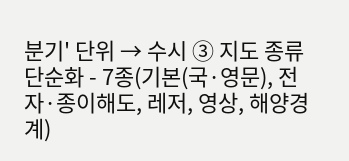분기' 단위 → 수시 ③ 지도 종류 단순화 - 7종(기본(국·영문), 전자·종이해도, 레저, 영상, 해양경계)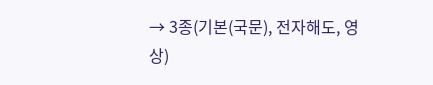→ 3종(기본(국문), 전자해도, 영상)